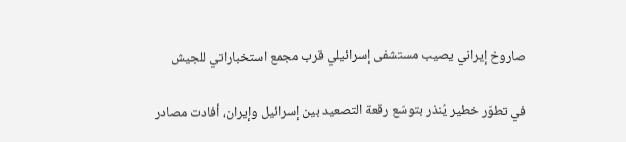صاروخ إيراني يصيب مستشفى إسرائيلي قرب مجمع استخباراتي للجيش

في تطوّر خطير يُنذر بتوسّع رقعة التصعيد بين إسرائيل وإيران، أفادت مصادر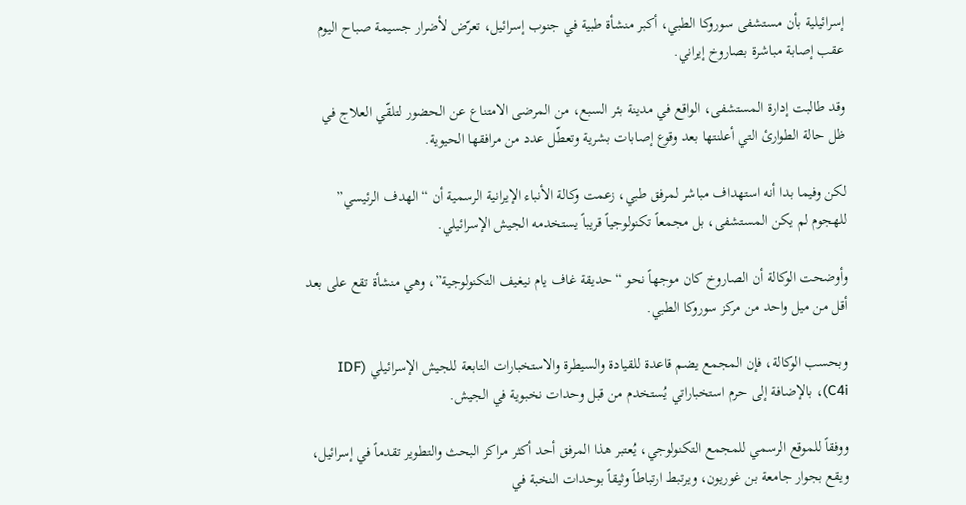إسرائيلية بأن مستشفى سوروكا الطبي، أكبر منشأة طبية في جنوب إسرائيل، تعرّض لأضرار جسيمة صباح اليوم عقب إصابة مباشرة بصاروخ إيراني.

وقد طالبت إدارة المستشفى، الواقع في مدينة بئر السبع، من المرضى الامتناع عن الحضور لتلقّي العلاج في ظل حالة الطوارئ التي أعلنتها بعد وقوع إصابات بشرية وتعطّل عدد من مرافقها الحيوية.

لكن وفيما بدا أنه استهداف مباشر لمرفق طبي، زعمت وكالة الأنباء الإيرانية الرسمية أن “الهدف الرئيسي” للهجوم لم يكن المستشفى، بل مجمعاً تكنولوجياً قريباً يستخدمه الجيش الإسرائيلي.

وأوضحت الوكالة أن الصاروخ كان موجهاً نحو “حديقة غاف يام نيغيف التكنولوجية”، وهي منشأة تقع على بعد أقل من ميل واحد من مركز سوروكا الطبي.

وبحسب الوكالة، فإن المجمع يضم قاعدة للقيادة والسيطرة والاستخبارات التابعة للجيش الإسرائيلي (IDF C4i)، بالإضافة إلى حرم استخباراتي يُستخدم من قبل وحدات نخبوية في الجيش.

ووفقاً للموقع الرسمي للمجمع التكنولوجي، يُعتبر هذا المرفق أحد أكثر مراكز البحث والتطوير تقدماً في إسرائيل، ويقع بجوار جامعة بن غوريون، ويرتبط ارتباطاً وثيقاً بوحدات النخبة في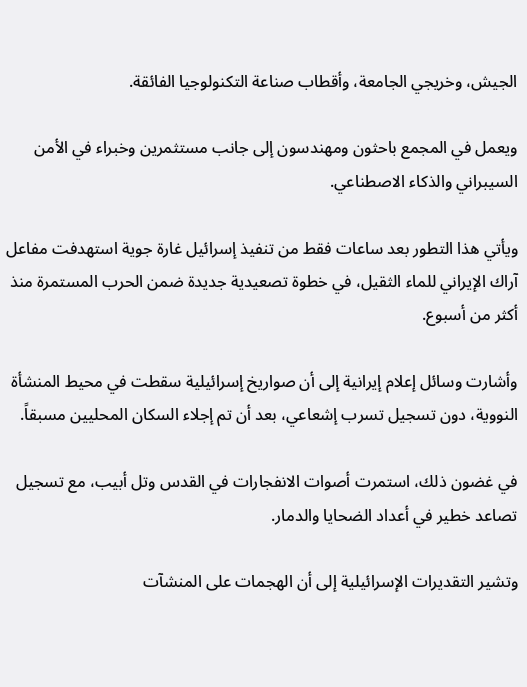الجيش، وخريجي الجامعة، وأقطاب صناعة التكنولوجيا الفائقة.

ويعمل في المجمع باحثون ومهندسون إلى جانب مستثمرين وخبراء في الأمن السيبراني والذكاء الاصطناعي.

ويأتي هذا التطور بعد ساعات فقط من تنفيذ إسرائيل غارة جوية استهدفت مفاعل آراك الإيراني للماء الثقيل، في خطوة تصعيدية جديدة ضمن الحرب المستمرة منذ أكثر من أسبوع.

وأشارت وسائل إعلام إيرانية إلى أن صواريخ إسرائيلية سقطت في محيط المنشأة النووية، دون تسجيل تسرب إشعاعي، بعد أن تم إجلاء السكان المحليين مسبقاً.

في غضون ذلك، استمرت أصوات الانفجارات في القدس وتل أبيب، مع تسجيل تصاعد خطير في أعداد الضحايا والدمار.

وتشير التقديرات الإسرائيلية إلى أن الهجمات على المنشآت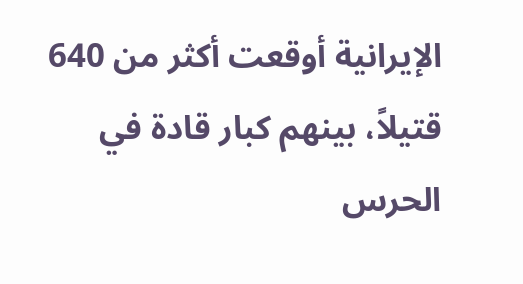الإيرانية أوقعت أكثر من 640 قتيلاً، بينهم كبار قادة في الحرس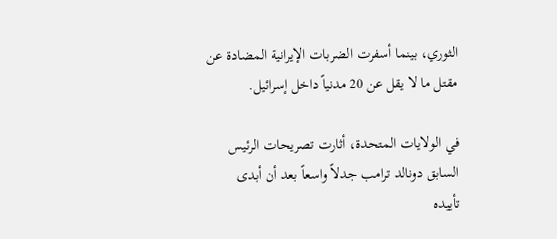الثوري، بينما أسفرت الضربات الإيرانية المضادة عن مقتل ما لا يقل عن 20 مدنياً داخل إسرائيل.

في الولايات المتحدة، أثارت تصريحات الرئيس السابق دونالد ترامب جدلاً واسعاً بعد أن أبدى تأييده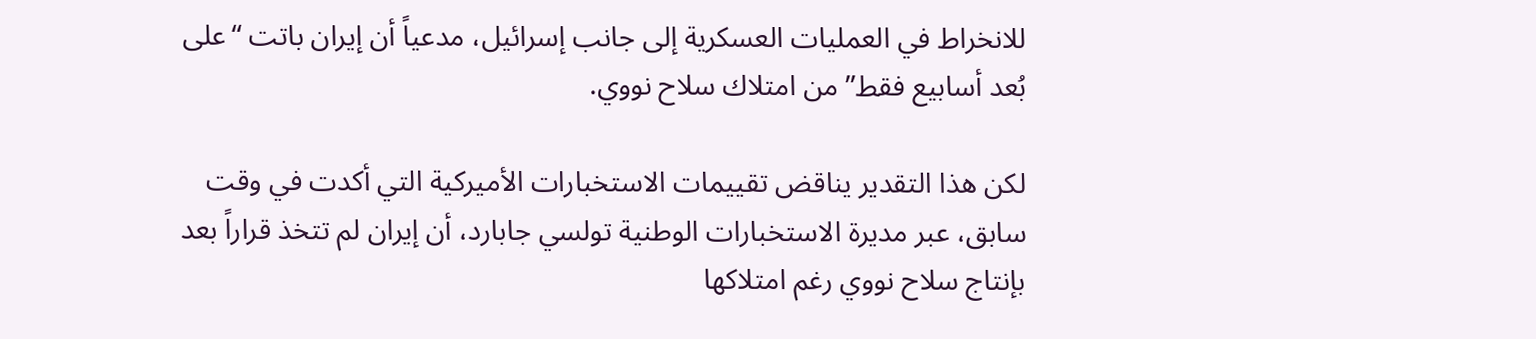للانخراط في العمليات العسكرية إلى جانب إسرائيل، مدعياً أن إيران باتت “على بُعد أسابيع فقط” من امتلاك سلاح نووي.

لكن هذا التقدير يناقض تقييمات الاستخبارات الأميركية التي أكدت في وقت سابق، عبر مديرة الاستخبارات الوطنية تولسي جابارد، أن إيران لم تتخذ قراراً بعد بإنتاج سلاح نووي رغم امتلاكها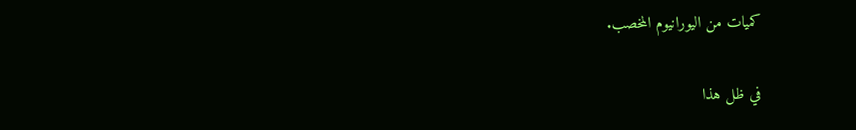كميات من اليورانيوم المخصب.

في ظل هذا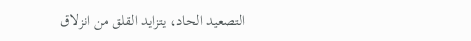التصعيد الحاد، يتزايد القلق من انزلاق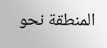المنطقة نحو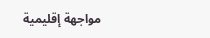مواجهة إقليمية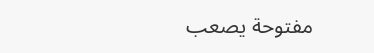مفتوحة يصعب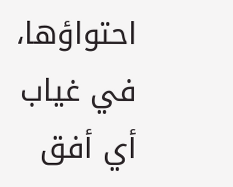احتواؤها، في غياب أي أفق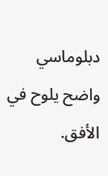دبلوماسي واضح يلوح في الأفق.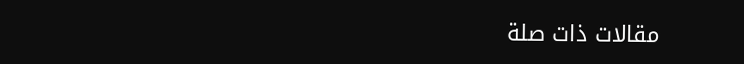مقالات ذات صلة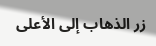زر الذهاب إلى الأعلى